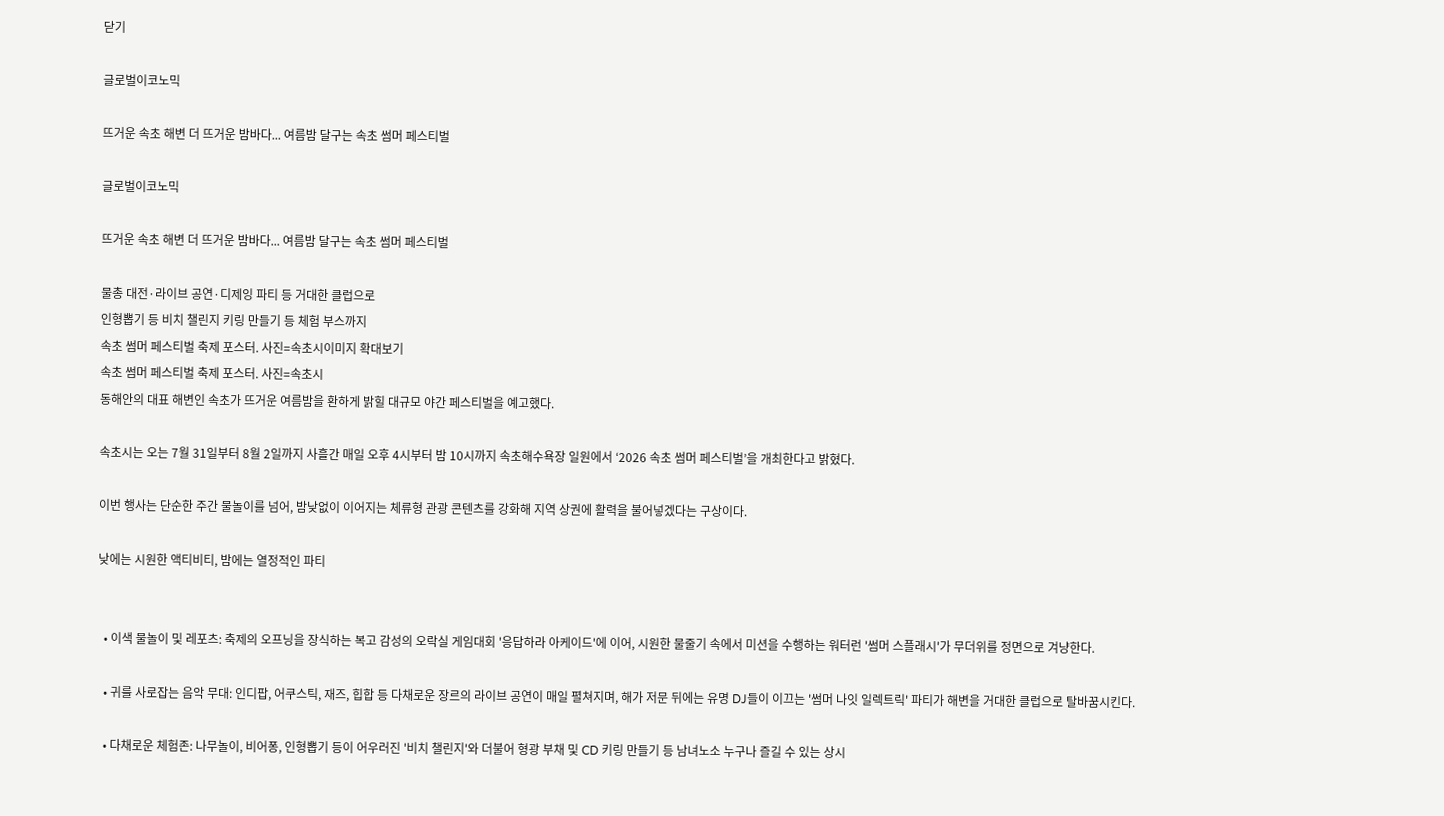닫기

글로벌이코노믹

뜨거운 속초 해변 더 뜨거운 밤바다... 여름밤 달구는 속초 썸머 페스티벌

글로벌이코노믹

뜨거운 속초 해변 더 뜨거운 밤바다... 여름밤 달구는 속초 썸머 페스티벌

물총 대전·라이브 공연·디제잉 파티 등 거대한 클럽으로
인형뽑기 등 비치 챌린지 키링 만들기 등 체험 부스까지
속초 썸머 페스티벌 축제 포스터. 사진=속초시이미지 확대보기
속초 썸머 페스티벌 축제 포스터. 사진=속초시
동해안의 대표 해변인 속초가 뜨거운 여름밤을 환하게 밝힐 대규모 야간 페스티벌을 예고했다.

속초시는 오는 7월 31일부터 8월 2일까지 사흘간 매일 오후 4시부터 밤 10시까지 속초해수욕장 일원에서 ‘2026 속초 썸머 페스티벌’을 개최한다고 밝혔다.

이번 행사는 단순한 주간 물놀이를 넘어, 밤낮없이 이어지는 체류형 관광 콘텐츠를 강화해 지역 상권에 활력을 불어넣겠다는 구상이다.

낮에는 시원한 액티비티, 밤에는 열정적인 파티


  • 이색 물놀이 및 레포츠: 축제의 오프닝을 장식하는 복고 감성의 오락실 게임대회 '응답하라 아케이드'에 이어, 시원한 물줄기 속에서 미션을 수행하는 워터런 '썸머 스플래시'가 무더위를 정면으로 겨냥한다.

  • 귀를 사로잡는 음악 무대: 인디팝, 어쿠스틱, 재즈, 힙합 등 다채로운 장르의 라이브 공연이 매일 펼쳐지며, 해가 저문 뒤에는 유명 DJ들이 이끄는 '썸머 나잇 일렉트릭' 파티가 해변을 거대한 클럽으로 탈바꿈시킨다.

  • 다채로운 체험존: 나무놀이, 비어퐁, 인형뽑기 등이 어우러진 '비치 챌린지'와 더불어 형광 부채 및 CD 키링 만들기 등 남녀노소 누구나 즐길 수 있는 상시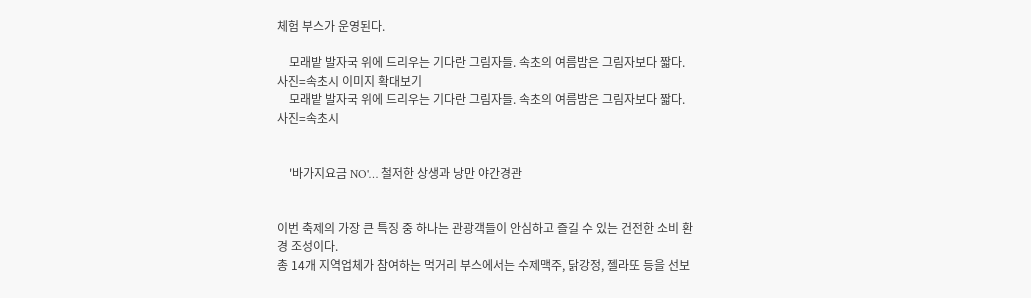체험 부스가 운영된다.

    모래밭 발자국 위에 드리우는 기다란 그림자들. 속초의 여름밤은 그림자보다 짧다. 사진=속초시 이미지 확대보기
    모래밭 발자국 위에 드리우는 기다란 그림자들. 속초의 여름밤은 그림자보다 짧다. 사진=속초시


    '바가지요금 NO'… 철저한 상생과 낭만 야간경관


이번 축제의 가장 큰 특징 중 하나는 관광객들이 안심하고 즐길 수 있는 건전한 소비 환경 조성이다.
총 14개 지역업체가 참여하는 먹거리 부스에서는 수제맥주, 닭강정, 젤라또 등을 선보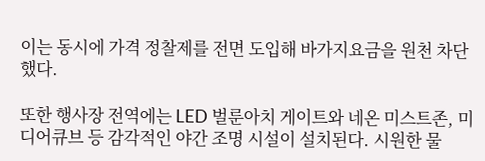이는 동시에 가격 정찰제를 전면 도입해 바가지요금을 원천 차단했다.

또한 행사장 전역에는 LED 벌룬아치 게이트와 네온 미스트존, 미디어큐브 등 감각적인 야간 조명 시설이 설치된다. 시원한 물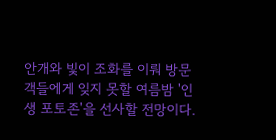안개와 빛이 조화를 이뤄 방문객들에게 잊지 못할 여름밤 '인생 포토존'을 선사할 전망이다.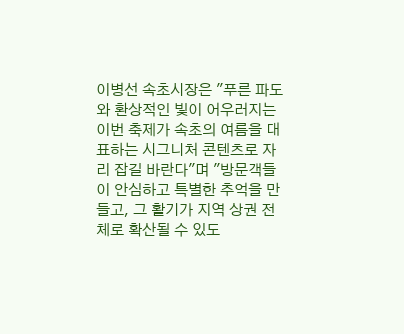이병선 속초시장은 "푸른 파도와 환상적인 빛이 어우러지는 이번 축제가 속초의 여름을 대표하는 시그니처 콘텐츠로 자리 잡길 바란다"며 "방문객들이 안심하고 특별한 추억을 만들고, 그 활기가 지역 상권 전체로 확산될 수 있도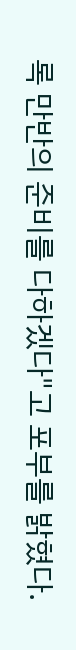록 만반의 준비를 다하겠다"고 포부를 밝혔다.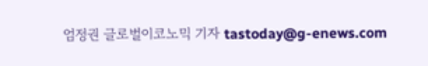엄정권 글로벌이코노믹 기자 tastoday@g-enews.com